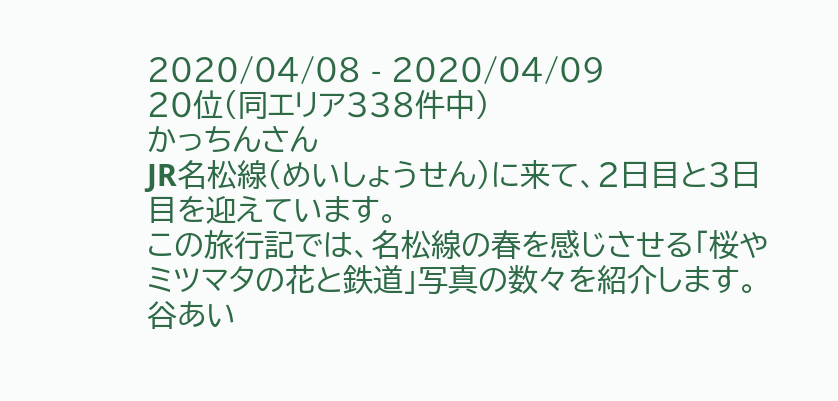2020/04/08 - 2020/04/09
20位(同エリア338件中)
かっちんさん
JR名松線(めいしょうせん)に来て、2日目と3日目を迎えています。
この旅行記では、名松線の春を感じさせる「桜やミツマタの花と鉄道」写真の数々を紹介します。
谷あい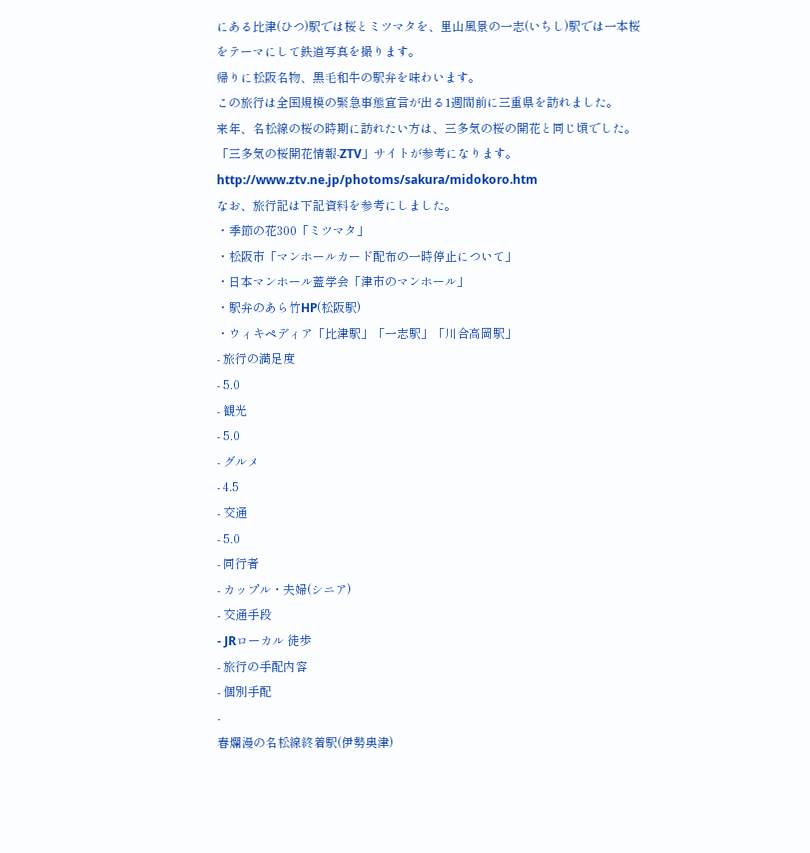にある比津(ひつ)駅では桜とミツマタを、里山風景の一志(いちし)駅では一本桜をテーマにして鉄道写真を撮ります。
帰りに松阪名物、黒毛和牛の駅弁を味わいます。
この旅行は全国規模の緊急事態宣言が出る1週間前に三重県を訪れました。
来年、名松線の桜の時期に訪れたい方は、三多気の桜の開花と同じ頃でした。
「三多気の桜開花情報-ZTV」サイトが参考になります。
http://www.ztv.ne.jp/photoms/sakura/midokoro.htm
なお、旅行記は下記資料を参考にしました。
・季節の花300「ミツマタ」
・松阪市「マンホールカード配布の一時停止について」
・日本マンホール蓋学会「津市のマンホール」
・駅弁のあら竹HP(松阪駅)
・ウィキペディア「比津駅」「一志駅」「川合高岡駅」
- 旅行の満足度
- 5.0
- 観光
- 5.0
- グルメ
- 4.5
- 交通
- 5.0
- 同行者
- カップル・夫婦(シニア)
- 交通手段
- JRローカル 徒歩
- 旅行の手配内容
- 個別手配
-
春爛漫の名松線終着駅(伊勢奥津)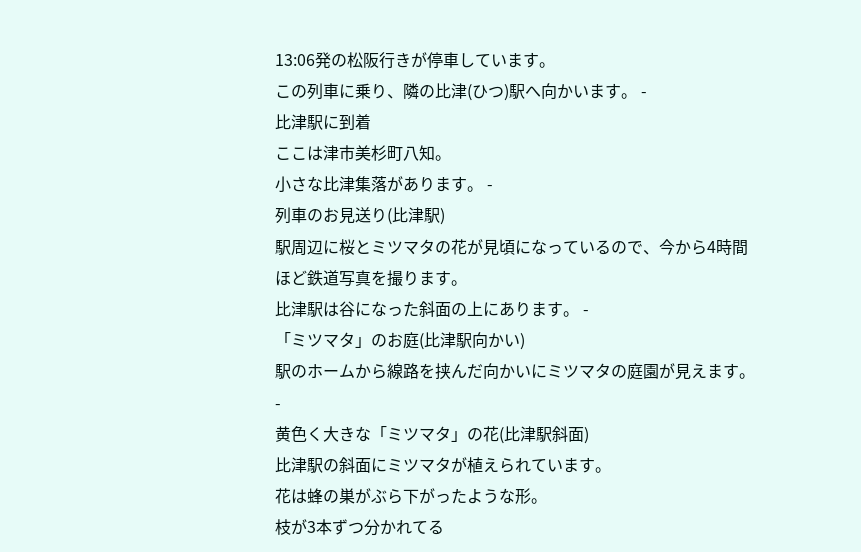13:06発の松阪行きが停車しています。
この列車に乗り、隣の比津(ひつ)駅へ向かいます。 -
比津駅に到着
ここは津市美杉町八知。
小さな比津集落があります。 -
列車のお見送り(比津駅)
駅周辺に桜とミツマタの花が見頃になっているので、今から4時間ほど鉄道写真を撮ります。
比津駅は谷になった斜面の上にあります。 -
「ミツマタ」のお庭(比津駅向かい)
駅のホームから線路を挟んだ向かいにミツマタの庭園が見えます。 -
黄色く大きな「ミツマタ」の花(比津駅斜面)
比津駅の斜面にミツマタが植えられています。
花は蜂の巣がぶら下がったような形。
枝が3本ずつ分かれてる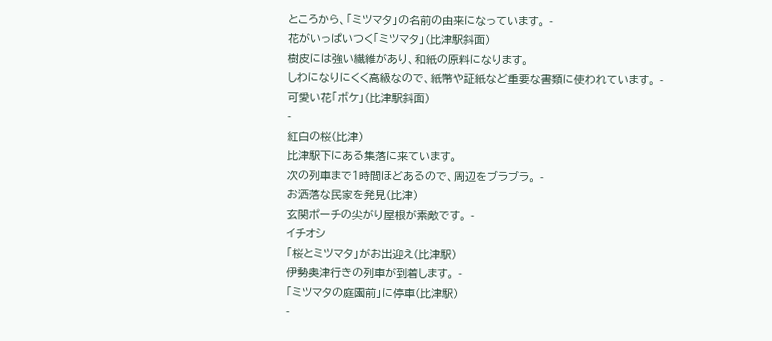ところから、「ミツマタ」の名前の由来になっています。 -
花がいっぱいつく「ミツマタ」(比津駅斜面)
樹皮には強い繊維があり、和紙の原料になります。
しわになりにくく高級なので、紙幣や証紙など重要な書類に使われています。 -
可愛い花「ボケ」(比津駅斜面)
-
紅白の桜(比津)
比津駅下にある集落に来ています。
次の列車まで1時間ほどあるので、周辺をブラブラ。 -
お洒落な民家を発見(比津)
玄関ポーチの尖がり屋根が素敵です。 -
イチオシ
「桜とミツマタ」がお出迎え(比津駅)
伊勢奥津行きの列車が到着します。 -
「ミツマタの庭園前」に停車(比津駅)
-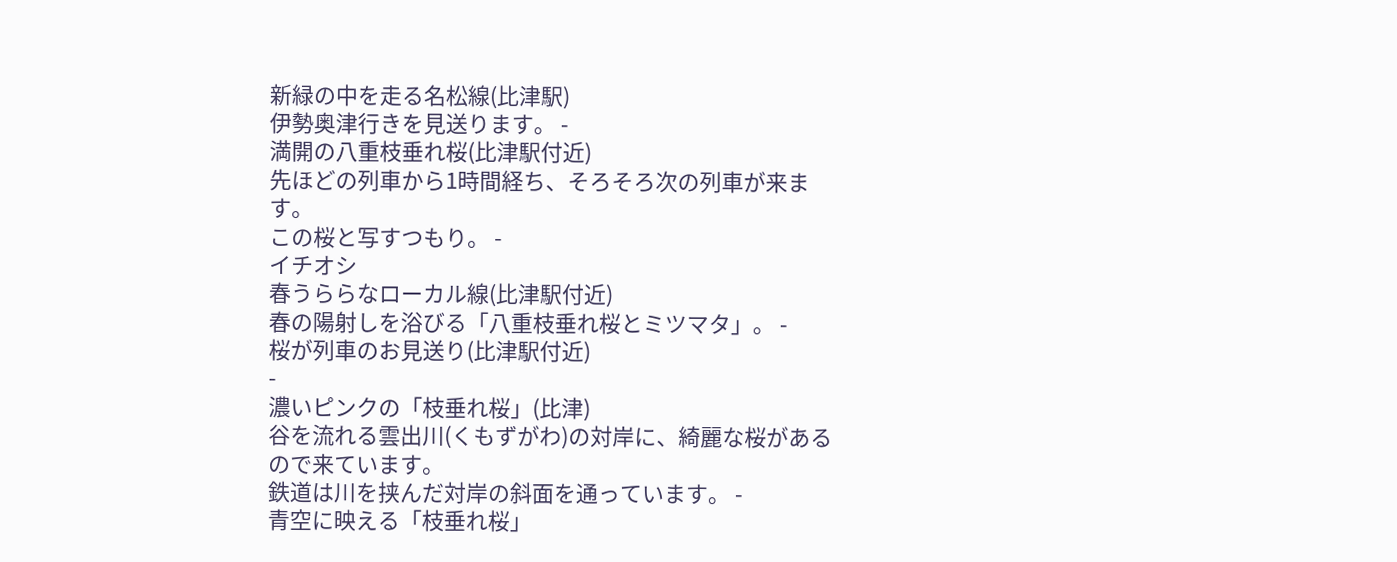新緑の中を走る名松線(比津駅)
伊勢奥津行きを見送ります。 -
満開の八重枝垂れ桜(比津駅付近)
先ほどの列車から1時間経ち、そろそろ次の列車が来ます。
この桜と写すつもり。 -
イチオシ
春うららなローカル線(比津駅付近)
春の陽射しを浴びる「八重枝垂れ桜とミツマタ」。 -
桜が列車のお見送り(比津駅付近)
-
濃いピンクの「枝垂れ桜」(比津)
谷を流れる雲出川(くもずがわ)の対岸に、綺麗な桜があるので来ています。
鉄道は川を挟んだ対岸の斜面を通っています。 -
青空に映える「枝垂れ桜」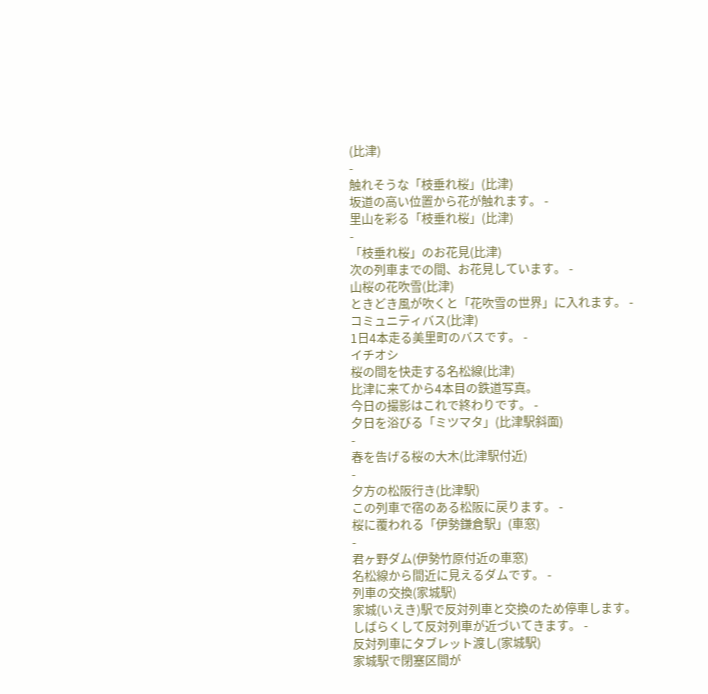(比津)
-
触れそうな「枝垂れ桜」(比津)
坂道の高い位置から花が触れます。 -
里山を彩る「枝垂れ桜」(比津)
-
「枝垂れ桜」のお花見(比津)
次の列車までの間、お花見しています。 -
山桜の花吹雪(比津)
ときどき風が吹くと「花吹雪の世界」に入れます。 -
コミュニティバス(比津)
1日4本走る美里町のバスです。 -
イチオシ
桜の間を快走する名松線(比津)
比津に来てから4本目の鉄道写真。
今日の撮影はこれで終わりです。 -
夕日を浴びる「ミツマタ」(比津駅斜面)
-
春を告げる桜の大木(比津駅付近)
-
夕方の松阪行き(比津駅)
この列車で宿のある松阪に戻ります。 -
桜に覆われる「伊勢鎌倉駅」(車窓)
-
君ヶ野ダム(伊勢竹原付近の車窓)
名松線から間近に見えるダムです。 -
列車の交換(家城駅)
家城(いえき)駅で反対列車と交換のため停車します。
しばらくして反対列車が近づいてきます。 -
反対列車にタブレット渡し(家城駅)
家城駅で閉塞区間が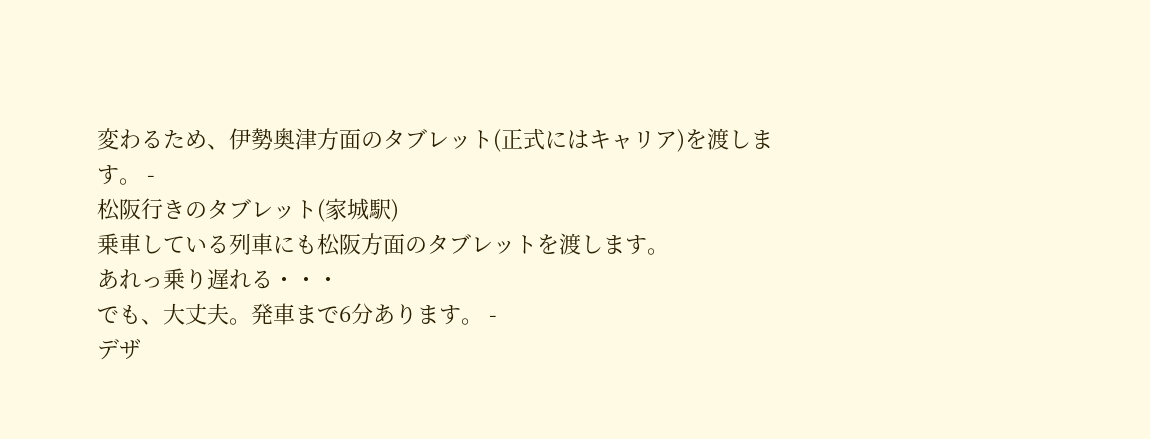変わるため、伊勢奥津方面のタブレット(正式にはキャリア)を渡します。 -
松阪行きのタブレット(家城駅)
乗車している列車にも松阪方面のタブレットを渡します。
あれっ乗り遅れる・・・
でも、大丈夫。発車まで6分あります。 -
デザ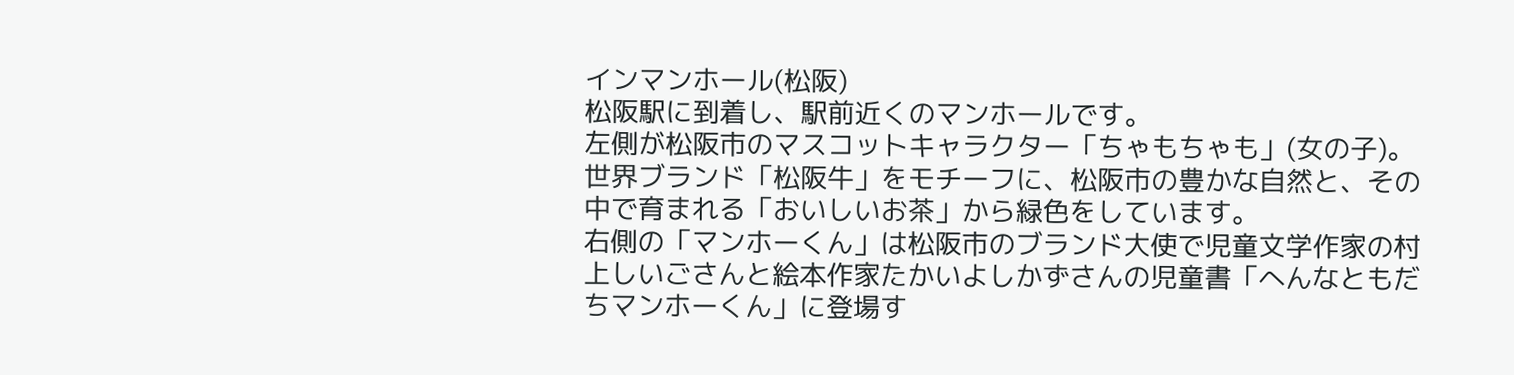インマンホール(松阪)
松阪駅に到着し、駅前近くのマンホールです。
左側が松阪市のマスコットキャラクター「ちゃもちゃも」(女の子)。
世界ブランド「松阪牛」をモチーフに、松阪市の豊かな自然と、その中で育まれる「おいしいお茶」から緑色をしています。
右側の「マンホーくん」は松阪市のブランド大使で児童文学作家の村上しいごさんと絵本作家たかいよしかずさんの児童書「へんなともだちマンホーくん」に登場す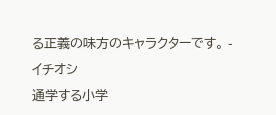る正義の味方のキャラクターです。 -
イチオシ
通学する小学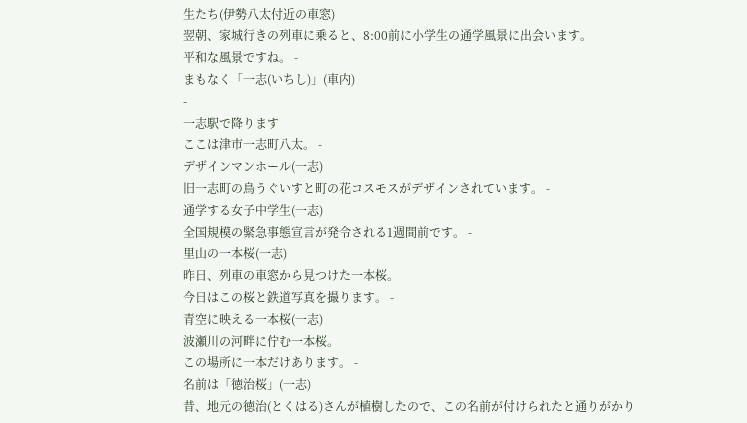生たち(伊勢八太付近の車窓)
翌朝、家城行きの列車に乗ると、8:00前に小学生の通学風景に出会います。
平和な風景ですね。 -
まもなく「一志(いちし)」(車内)
-
一志駅で降ります
ここは津市一志町八太。 -
デザインマンホール(一志)
旧一志町の鳥うぐいすと町の花コスモスがデザインされています。 -
通学する女子中学生(一志)
全国規模の緊急事態宣言が発令される1週間前です。 -
里山の一本桜(一志)
昨日、列車の車窓から見つけた一本桜。
今日はこの桜と鉄道写真を撮ります。 -
青空に映える一本桜(一志)
波瀬川の河畔に佇む一本桜。
この場所に一本だけあります。 -
名前は「徳治桜」(一志)
昔、地元の徳治(とくはる)さんが植樹したので、この名前が付けられたと通りがかり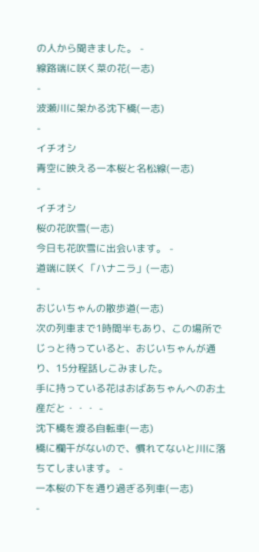の人から聞きました。 -
線路端に咲く菜の花(一志)
-
波瀬川に架かる沈下橋(一志)
-
イチオシ
青空に映える一本桜と名松線(一志)
-
イチオシ
桜の花吹雪(一志)
今日も花吹雪に出会います。 -
道端に咲く「ハナニラ」(一志)
-
おじいちゃんの散歩道(一志)
次の列車まで1時間半もあり、この場所でじっと待っていると、おじいちゃんが通り、15分程話しこみました。
手に持っている花はおばあちゃんへのお土産だと・・・ -
沈下橋を渡る自転車(一志)
橋に欄干がないので、慣れてないと川に落ちてしまいます。 -
一本桜の下を通り過ぎる列車(一志)
-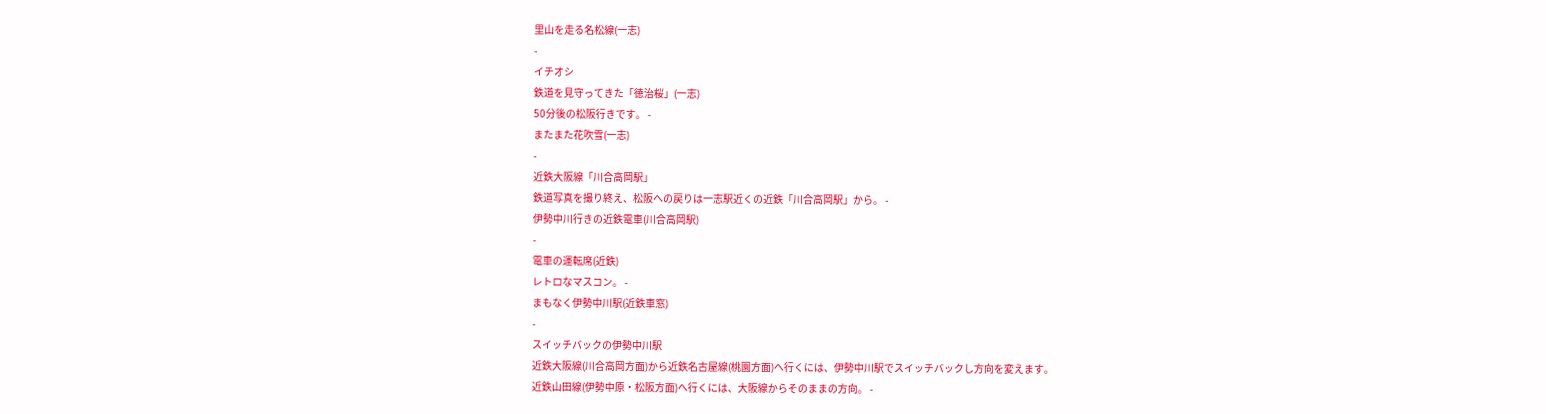里山を走る名松線(一志)
-
イチオシ
鉄道を見守ってきた「徳治桜」(一志)
50分後の松阪行きです。 -
またまた花吹雪(一志)
-
近鉄大阪線「川合高岡駅」
鉄道写真を撮り終え、松阪への戻りは一志駅近くの近鉄「川合高岡駅」から。 -
伊勢中川行きの近鉄電車(川合高岡駅)
-
電車の運転席(近鉄)
レトロなマスコン。 -
まもなく伊勢中川駅(近鉄車窓)
-
スイッチバックの伊勢中川駅
近鉄大阪線(川合高岡方面)から近鉄名古屋線(桃園方面)へ行くには、伊勢中川駅でスイッチバックし方向を変えます。
近鉄山田線(伊勢中原・松阪方面)へ行くには、大阪線からそのままの方向。 -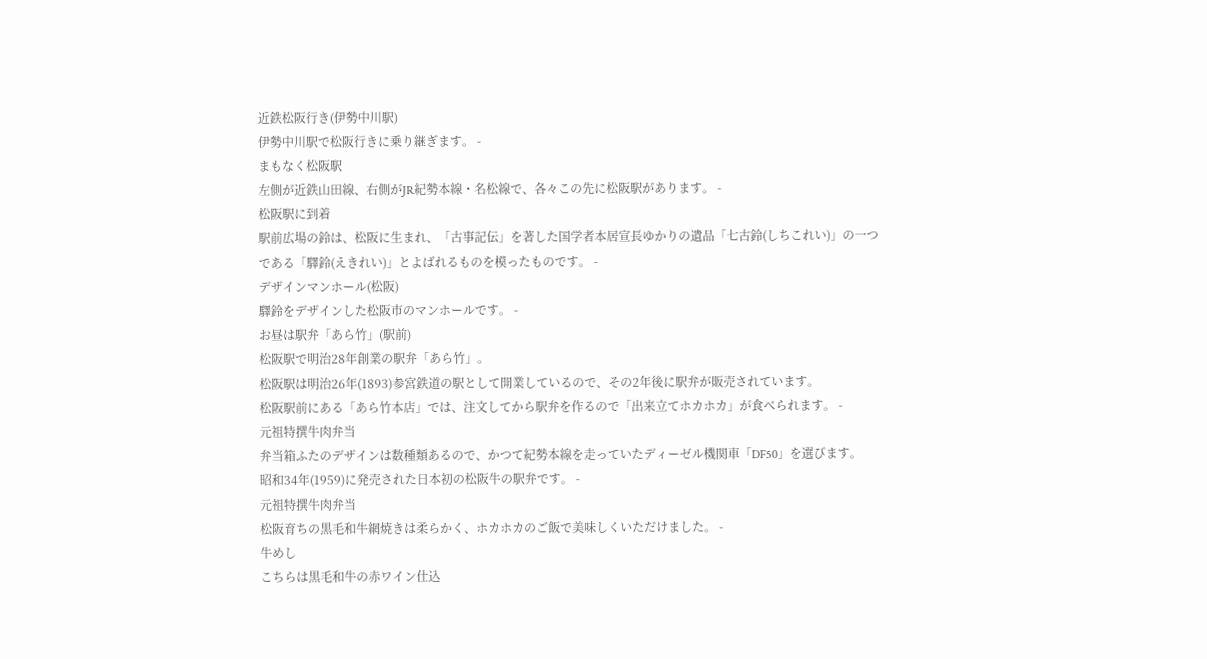近鉄松阪行き(伊勢中川駅)
伊勢中川駅で松阪行きに乗り継ぎます。 -
まもなく松阪駅
左側が近鉄山田線、右側がJR紀勢本線・名松線で、各々この先に松阪駅があります。 -
松阪駅に到着
駅前広場の鈴は、松阪に生まれ、「古事記伝」を著した国学者本居宣長ゆかりの遺品「七古鈴(しちこれい)」の一つである「驛鈴(えきれい)」とよばれるものを模ったものです。 -
デザインマンホール(松阪)
驛鈴をデザインした松阪市のマンホールです。 -
お昼は駅弁「あら竹」(駅前)
松阪駅で明治28年創業の駅弁「あら竹」。
松阪駅は明治26年(1893)参宮鉄道の駅として開業しているので、その2年後に駅弁が販売されています。
松阪駅前にある「あら竹本店」では、注文してから駅弁を作るので「出来立てホカホカ」が食べられます。 -
元祖特撰牛肉弁当
弁当箱ふたのデザインは数種類あるので、かつて紀勢本線を走っていたディーゼル機関車「DF50」を選びます。
昭和34年(1959)に発売された日本初の松阪牛の駅弁です。 -
元祖特撰牛肉弁当
松阪育ちの黒毛和牛網焼きは柔らかく、ホカホカのご飯で美味しくいただけました。 -
牛めし
こちらは黒毛和牛の赤ワイン仕込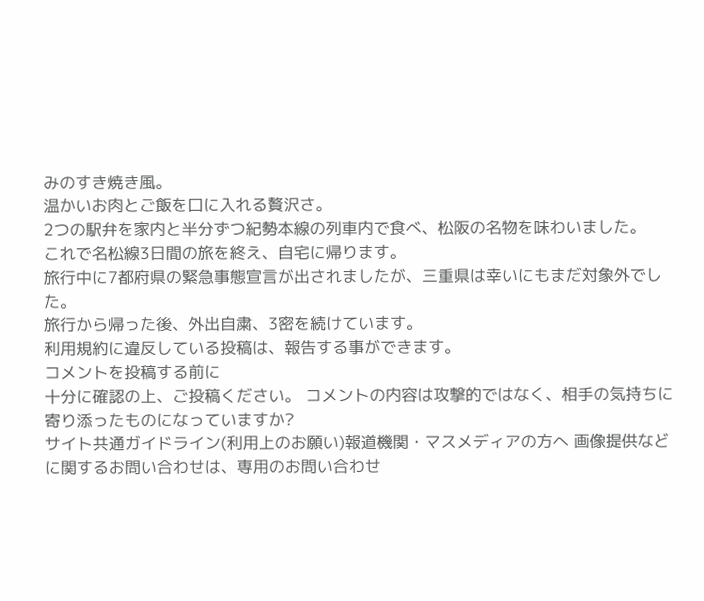みのすき焼き風。
温かいお肉とご飯を口に入れる贅沢さ。
2つの駅弁を家内と半分ずつ紀勢本線の列車内で食べ、松阪の名物を味わいました。
これで名松線3日間の旅を終え、自宅に帰ります。
旅行中に7都府県の緊急事態宣言が出されましたが、三重県は幸いにもまだ対象外でした。
旅行から帰った後、外出自粛、3密を続けています。
利用規約に違反している投稿は、報告する事ができます。
コメントを投稿する前に
十分に確認の上、ご投稿ください。 コメントの内容は攻撃的ではなく、相手の気持ちに寄り添ったものになっていますか?
サイト共通ガイドライン(利用上のお願い)報道機関・マスメディアの方へ 画像提供などに関するお問い合わせは、専用のお問い合わせ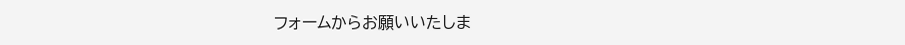フォームからお願いいたしま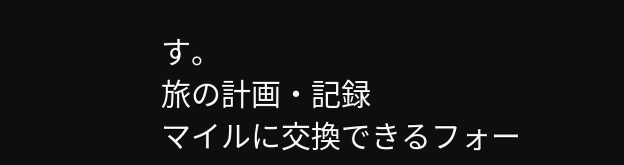す。
旅の計画・記録
マイルに交換できるフォー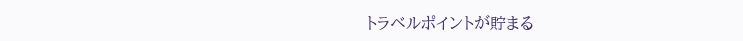トラベルポイントが貯まる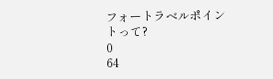フォートラベルポイントって?
0
64